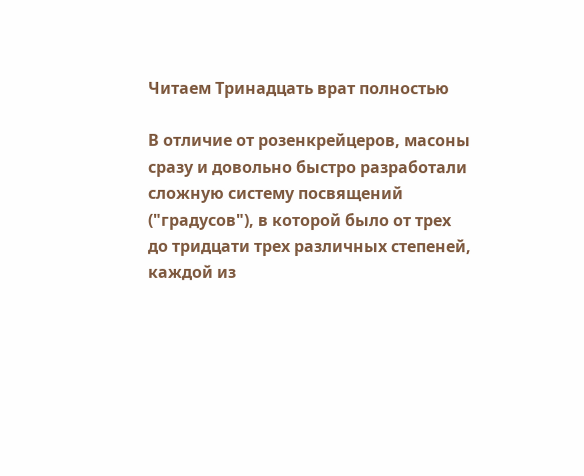Читаем Тринадцать врат полностью

В отличие от розенкрейцеров, масоны сразу и довольно быстро разработали сложную систему посвящений ("градусов"), в которой было от трех до тридцати трех различных степеней, каждой из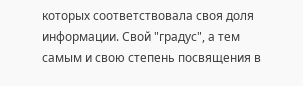которых соответствовала своя доля информации. Свой "градус", а тем самым и свою степень посвящения в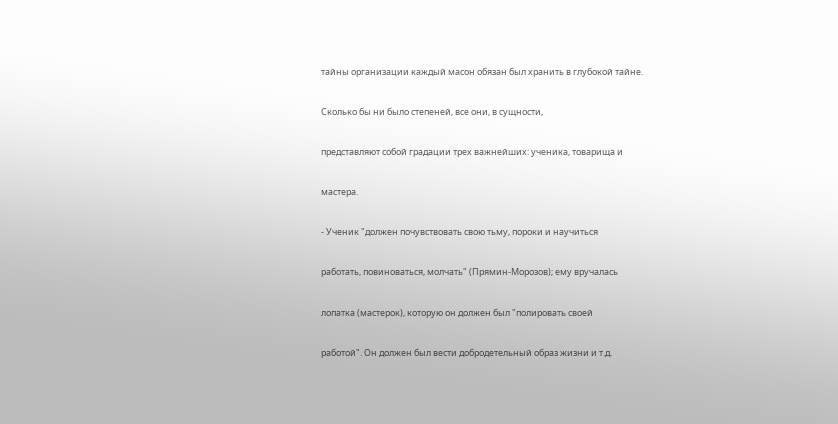тайны организации каждый масон обязан был хранить в глубокой тайне.

Сколько бы ни было степеней, все они, в сущности,

представляют собой градации трех важнейших: ученика, товарища и

мастера.

- Ученик "должен почувствовать свою тьму, пороки и научиться

работать, повиноваться, молчать" (Прямин-Морозов); ему вручалась

лопатка (мастерок), которую он должен был "полировать своей

работой". Он должен был вести добродетельный образ жизни и т.д.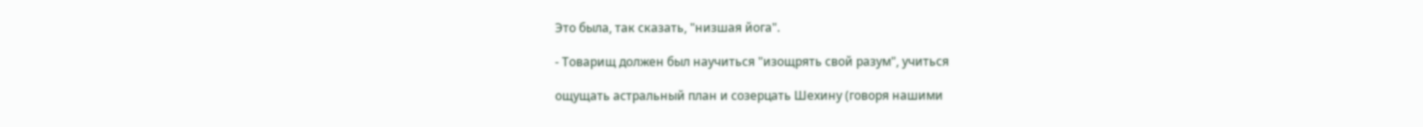Это была, так сказать, "низшая йога".

- Товарищ должен был научиться "изощрять свой разум", учиться

ощущать астральный план и созерцать Шехину (говоря нашими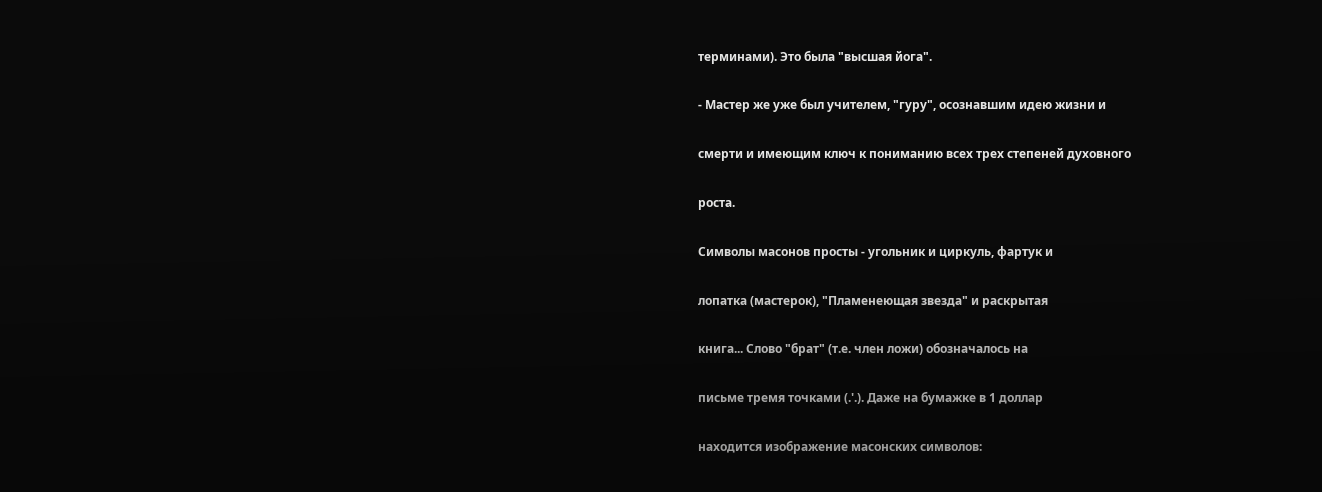терминами). Это была "высшая йога".

- Мастер же уже был учителем, "гуру", осознавшим идею жизни и

смерти и имеющим ключ к пониманию всех трех степеней духовного

роста.

Символы масонов просты - угольник и циркуль, фартук и

лопатка (мастерок), "Пламенеющая звезда" и раскрытая

книга... Слово "брат" (т.е. член ложи) обозначалось на

письме тремя точками (.'.). Даже на бумажке в 1 доллар

находится изображение масонских символов: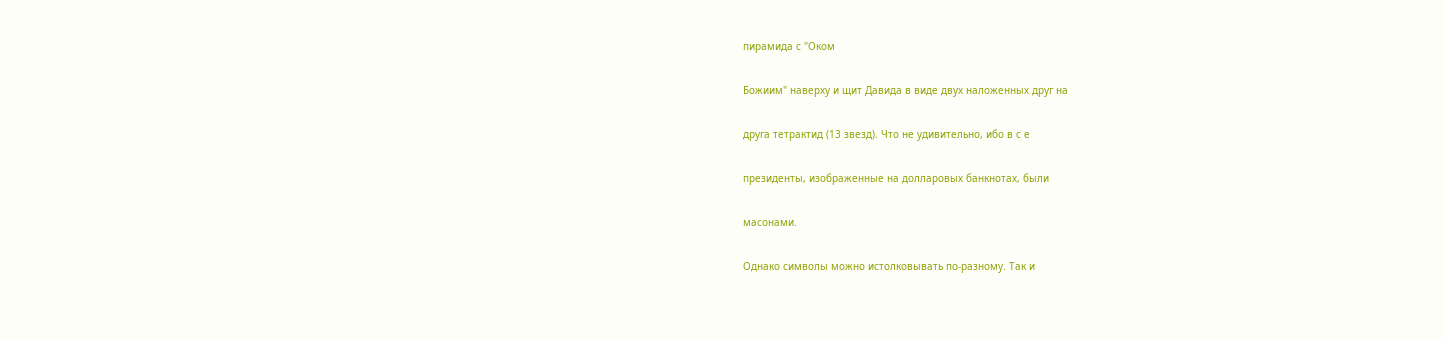пирамида с "Оком

Божиим" наверху и щит Давида в виде двух наложенных друг на

друга тетрактид (13 звезд). Что не удивительно, ибо в с е

президенты, изображенные на долларовых банкнотах, были

масонами.

Однако символы можно истолковывать по-разному. Так и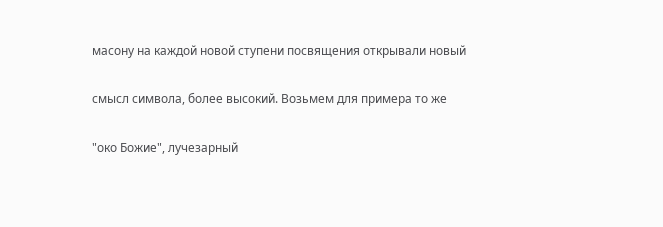масону на каждой новой ступени посвящения открывали новый

смысл символа, более высокий. Возьмем для примера то же

"око Божие", лучезарный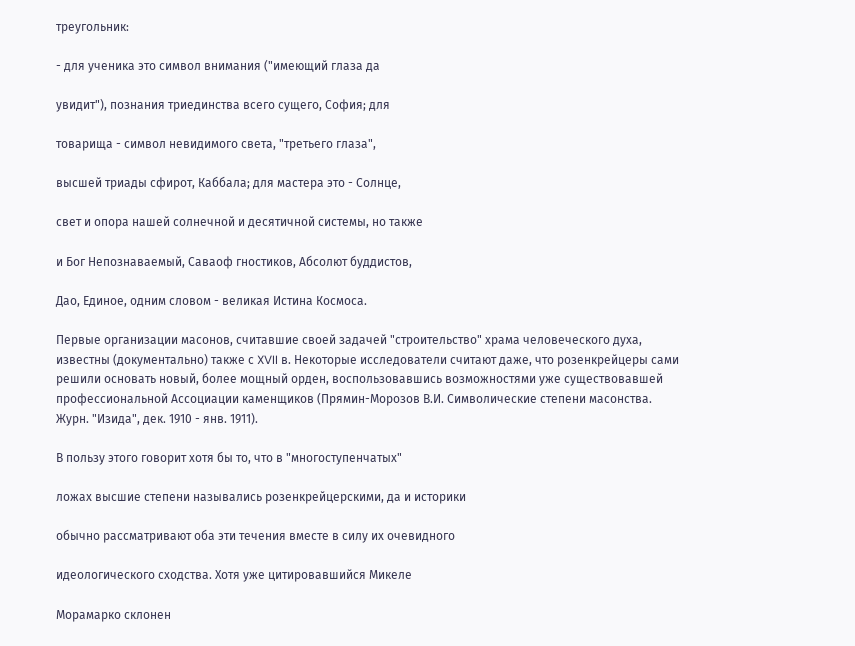треугольник:

- для ученика это символ внимания ("имеющий глаза да

увидит"), познания триединства всего сущего, София; для

товарища - символ невидимого света, "третьего глаза",

высшей триады сфирот, Каббала; для мастера это - Солнце,

свет и опора нашей солнечной и десятичной системы, но также

и Бог Непознаваемый, Саваоф гностиков, Абсолют буддистов,

Дао, Единое, одним словом - великая Истина Космоса.

Первые организации масонов, считавшие своей задачей "строительство" храма человеческого духа, известны (документально) также с XVII в. Некоторые исследователи считают даже, что розенкрейцеры сами решили основать новый, более мощный орден, воспользовавшись возможностями уже существовавшей профессиональной Ассоциации каменщиков (Прямин-Морозов В.И. Символические степени масонства. Журн. "Изида", дек. 1910 - янв. 1911).

В пользу этого говорит хотя бы то, что в "многоступенчатых"

ложах высшие степени назывались розенкрейцерскими, да и историки

обычно рассматривают оба эти течения вместе в силу их очевидного

идеологического сходства. Хотя уже цитировавшийся Микеле

Морамарко склонен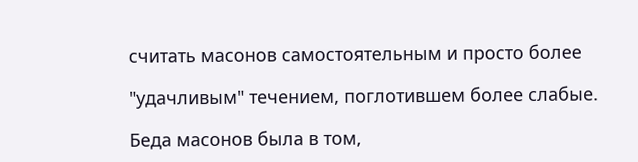считать масонов самостоятельным и просто более

"удачливым" течением, поглотившем более слабые.

Беда масонов была в том,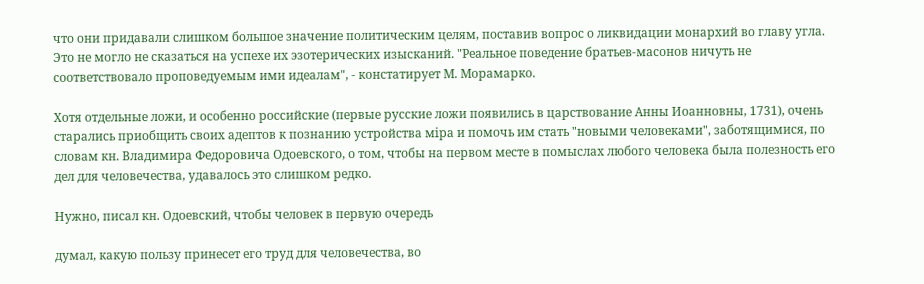что они придавали слишком большое значение политическим целям, поставив вопрос о ликвидации монархий во главу угла. Это не могло не сказаться на успехе их эзотерических изысканий. "Реальное поведение братьев-масонов ничуть не соответствовало проповедуемым ими идеалам", - констатирует М. Морамарко.

Хотя отдельные ложи, и особенно российские (первые русские ложи появились в царствование Анны Иоанновны, 1731), очень старались приобщить своих адептов к познанию устройства мiра и помочь им стать "новыми человеками", заботящимися, по словам кн. Владимира Федоровича Одоевского, о том, чтобы на первом месте в помыслах любого человека была полезность его дел для человечества, удавалось это слишком редко.

Нужно, писал кн. Одоевский, чтобы человек в первую очередь

думал, какую пользу принесет его труд для человечества, во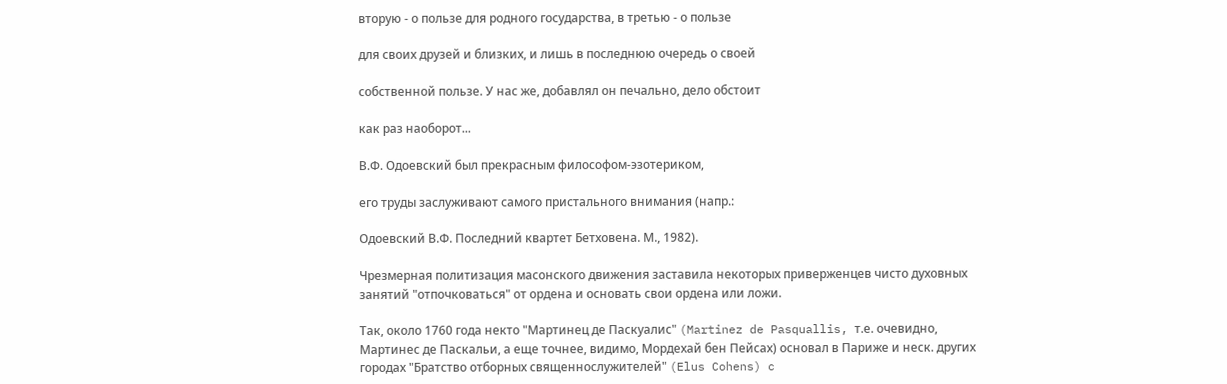вторую - о пользе для родного государства, в третью - о пользе

для своих друзей и близких, и лишь в последнюю очередь о своей

собственной пользе. У нас же, добавлял он печально, дело обстоит

как раз наоборот...

В.Ф. Одоевский был прекрасным философом-эзотериком,

его труды заслуживают самого пристального внимания (напр.:

Одоевский В.Ф. Последний квартет Бетховена. М., 1982).

Чрезмерная политизация масонского движения заставила некоторых приверженцев чисто духовных занятий "отпочковаться" от ордена и основать свои ордена или ложи.

Так, около 1760 года некто "Мартинец де Паскуалис" (Martinez de Pasquallis, т.е. очевидно, Мартинес де Паскальи, а еще точнее, видимо, Мордехай бен Пейсах) основал в Париже и неск. других городах "Братство отборных священнослужителей" (Elus Cohens) c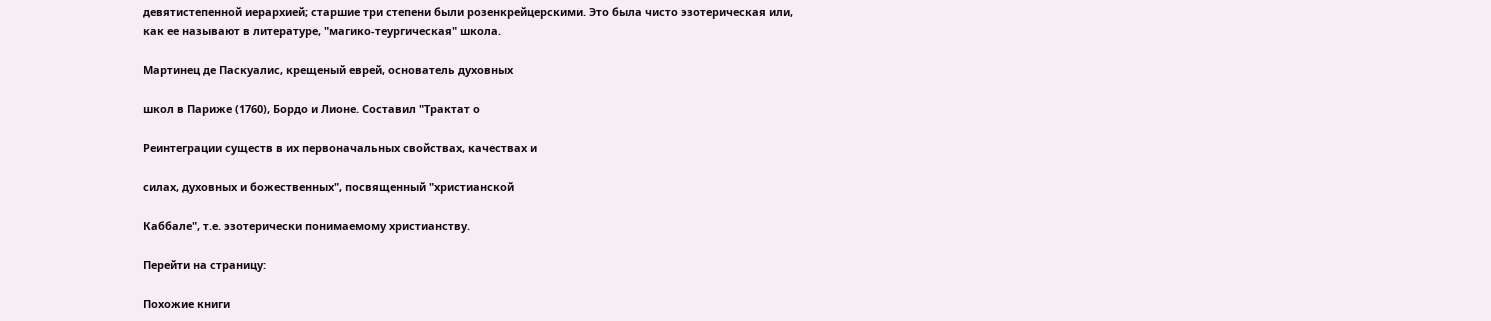девятистепенной иерархией; старшие три степени были розенкрейцерскими. Это была чисто эзотерическая или, как ее называют в литературе, "магико-теургическая" школа.

Мартинец де Паскуалис, крещеный еврей, основатель духовных

школ в Париже (1760), Бордо и Лионе. Составил "Трактат о

Pеинтеграции существ в их первоначальных свойствах, качествах и

силах, духовных и божественных", посвященный "христианской

Каббале", т.е. эзотерически понимаемому христианству.

Перейти на страницу:

Похожие книги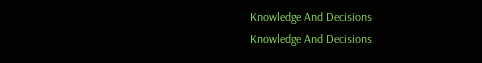Knowledge And Decisions
Knowledge And Decisions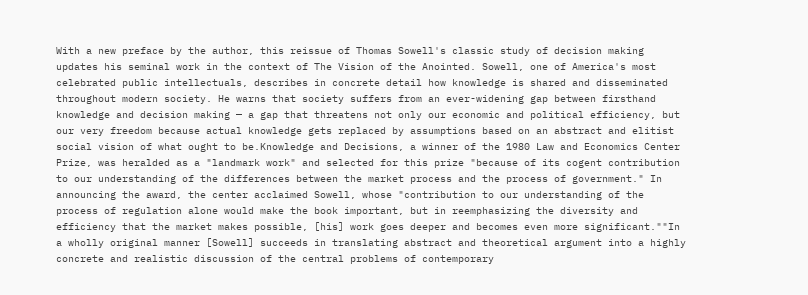With a new preface by the author, this reissue of Thomas Sowell's classic study of decision making updates his seminal work in the context of The Vision of the Anointed. Sowell, one of America's most celebrated public intellectuals, describes in concrete detail how knowledge is shared and disseminated throughout modern society. He warns that society suffers from an ever-widening gap between firsthand knowledge and decision making — a gap that threatens not only our economic and political efficiency, but our very freedom because actual knowledge gets replaced by assumptions based on an abstract and elitist social vision of what ought to be.Knowledge and Decisions, a winner of the 1980 Law and Economics Center Prize, was heralded as a "landmark work" and selected for this prize "because of its cogent contribution to our understanding of the differences between the market process and the process of government." In announcing the award, the center acclaimed Sowell, whose "contribution to our understanding of the process of regulation alone would make the book important, but in reemphasizing the diversity and efficiency that the market makes possible, [his] work goes deeper and becomes even more significant.""In a wholly original manner [Sowell] succeeds in translating abstract and theoretical argument into a highly concrete and realistic discussion of the central problems of contemporary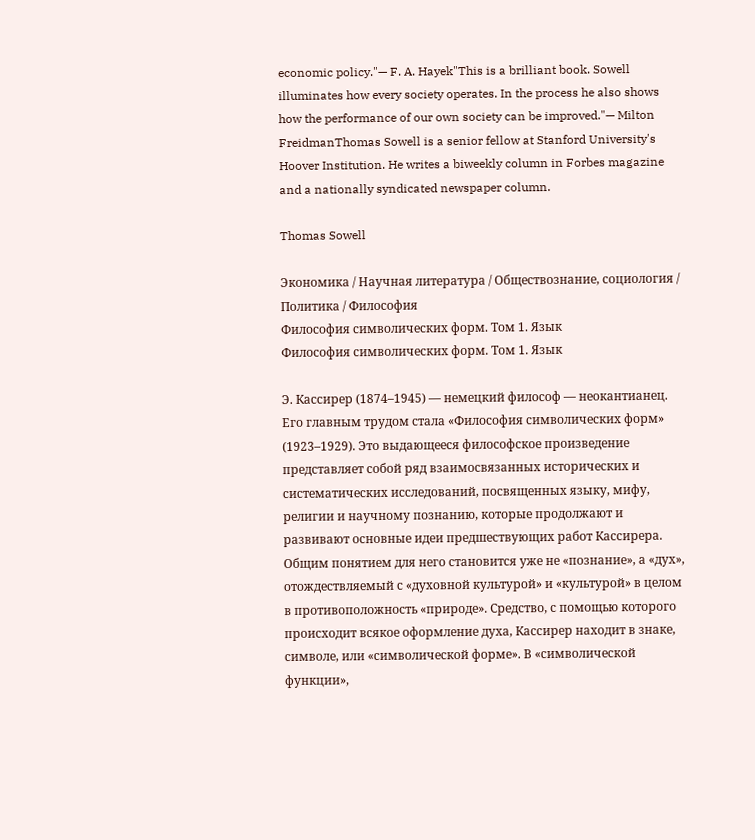economic policy."— F. A. Hayek"This is a brilliant book. Sowell illuminates how every society operates. In the process he also shows how the performance of our own society can be improved."— Milton FreidmanThomas Sowell is a senior fellow at Stanford University's Hoover Institution. He writes a biweekly column in Forbes magazine and a nationally syndicated newspaper column.

Thomas Sowell

Экономика / Научная литература / Обществознание, социология / Политика / Философия
Философия символических форм. Том 1. Язык
Философия символических форм. Том 1. Язык

Э. Кассирер (1874–1945) — немецкий философ — неокантианец. Его главным трудом стала «Философия символических форм» (1923–1929). Это выдающееся философское произведение представляет собой ряд взаимосвязанных исторических и систематических исследований, посвященных языку, мифу, религии и научному познанию, которые продолжают и развивают основные идеи предшествующих работ Кассирера. Общим понятием для него становится уже не «познание», а «дух», отождествляемый с «духовной культурой» и «культурой» в целом в противоположность «природе». Средство, с помощью которого происходит всякое оформление духа, Кассирер находит в знаке, символе, или «символической форме». В «символической функции»,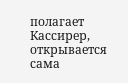полагает Кассирер, открывается сама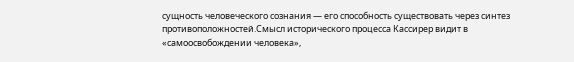сущность человеческого сознания — его способность существовать через синтез противоположностей.Смысл исторического процесса Кассирер видит в «самоосвобождении человека»,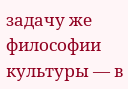задачу же философии культуры — в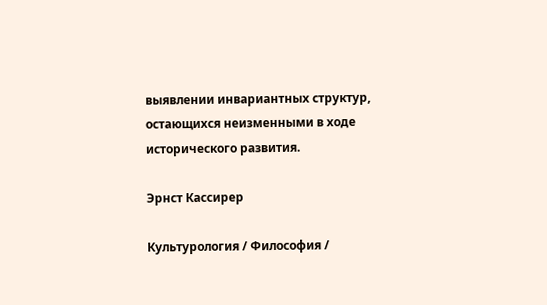выявлении инвариантных структур, остающихся неизменными в ходе исторического развития.

Эрнст Кассирер

Культурология / Философия /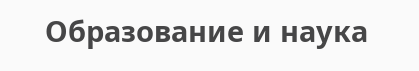Образование и наука